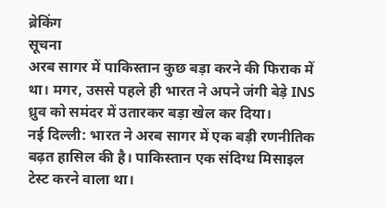ब्रेकिंग
सूचना
अरब सागर में पाकिस्तान कुछ बड़ा करने की फिराक में था। मगर, उससे पहले ही भारत ने अपने जंगी बेड़े INS ध्रुव को समंदर में उतारकर बड़ा खेल कर दिया।
नई दिल्ली: भारत ने अरब सागर में एक बड़ी रणनीतिक बढ़त हासिल की है। पाकिस्तान एक संदिग्ध मिसाइल टेस्ट करने वाला था।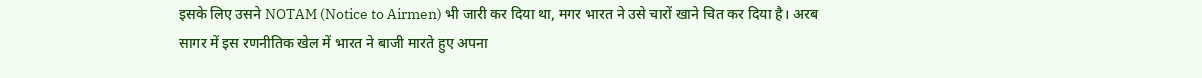इसके लिए उसने NOTAM (Notice to Airmen) भी जारी कर दिया था, मगर भारत ने उसे चारों खाने चित कर दिया है। अरब सागर में इस रणनीतिक खेल में भारत ने बाजी मारते हुए अपना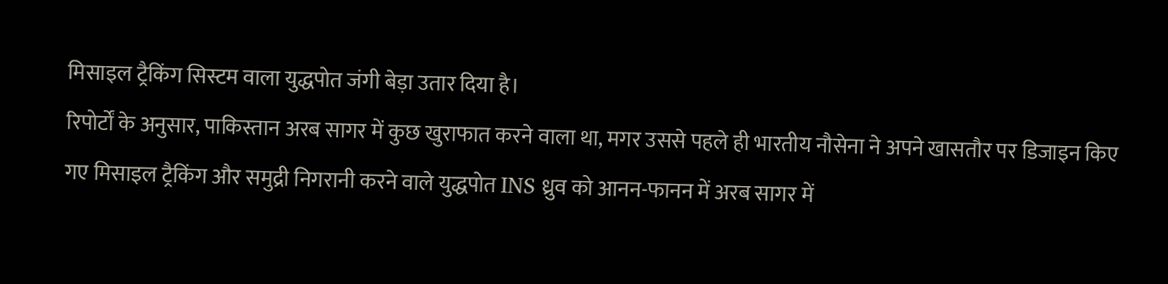मिसाइल ट्रैकिंग सिस्टम वाला युद्धपोत जंगी बेड़ा उतार दिया है।
रिपोर्टों के अनुसार, पाकिस्तान अरब सागर में कुछ खुराफात करने वाला था, मगर उससे पहले ही भारतीय नौसेना ने अपने खासतौर पर डिजाइन किए गए मिसाइल ट्रैकिंग और समुद्री निगरानी करने वाले युद्धपोत INS ध्रुव को आनन-फानन में अरब सागर में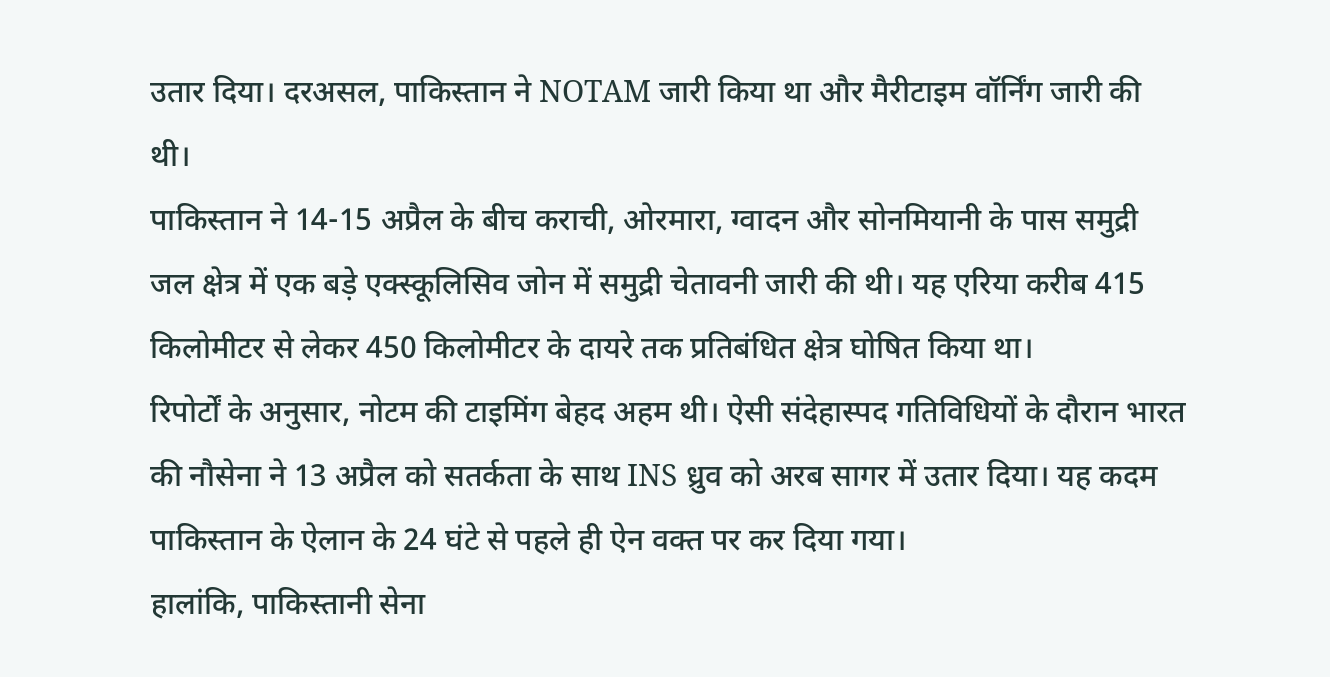उतार दिया। दरअसल, पाकिस्तान ने NOTAM जारी किया था और मैरीटाइम वॉर्निंग जारी की थी।
पाकिस्तान ने 14-15 अप्रैल के बीच कराची, ओरमारा, ग्वादन और सोनमियानी के पास समुद्री जल क्षेत्र में एक बड़े एक्स्कूलिसिव जोन में समुद्री चेतावनी जारी की थी। यह एरिया करीब 415 किलोमीटर से लेकर 450 किलोमीटर के दायरे तक प्रतिबंधित क्षेत्र घोषित किया था।
रिपोर्टों के अनुसार, नोटम की टाइमिंग बेहद अहम थी। ऐसी संदेहास्पद गतिविधियों के दौरान भारत की नौसेना ने 13 अप्रैल को सतर्कता के साथ INS ध्रुव को अरब सागर में उतार दिया। यह कदम पाकिस्तान के ऐलान के 24 घंटे से पहले ही ऐन वक्त पर कर दिया गया।
हालांकि, पाकिस्तानी सेना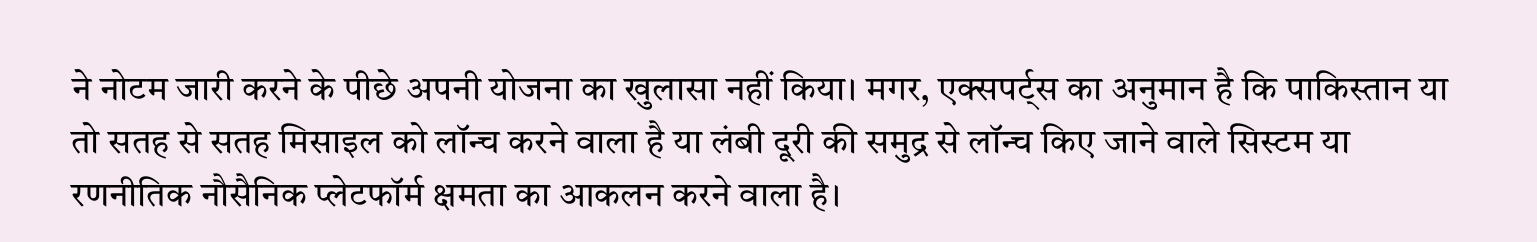ने नोटम जारी करने के पीछे अपनी योजना का खुलासा नहीं किया। मगर, एक्सपर्ट्स का अनुमान है कि पाकिस्तान या तो सतह से सतह मिसाइल को लॉन्च करने वाला है या लंबी दूरी की समुद्र से लॉन्च किए जाने वाले सिस्टम या रणनीतिक नौसैनिक प्लेटफॉर्म क्षमता का आकलन करने वाला है।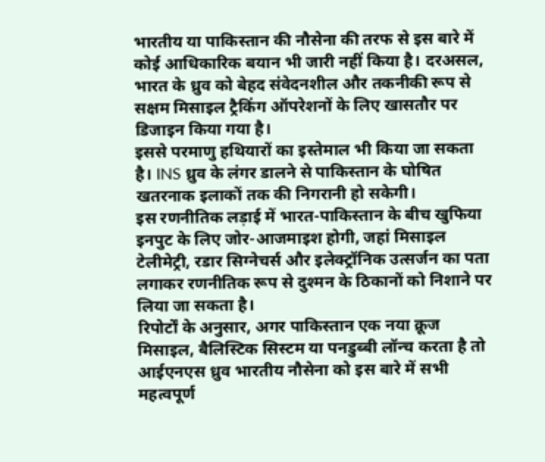भारतीय या पाकिस्तान की नौसेना की तरफ से इस बारे में कोई आधिकारिक बयान भी जारी नहीं किया है। दरअसल, भारत के ध्रुव को बेहद संवेदनशील और तकनीकी रूप से सक्षम मिसाइल ट्रैकिंग ऑपरेशनों के लिए खासतौर पर डिजाइन किया गया है।
इससे परमाणु हथियारों का इस्तेमाल भी किया जा सकता है। INS ध्रुव के लंगर डालने से पाकिस्तान के घोषित खतरनाक इलाकों तक की निगरानी हो सकेगी।
इस रणनीतिक लड़ाई में भारत-पाकिस्तान के बीच खुफिया इनपुट के लिए जोर-आजमाइश होगी, जहां मिसाइल टेलीमेट्री, रडार सिग्नेचर्स और इलेक्ट्रॉनिक उत्सर्जन का पता लगाकर रणनीतिक रूप से दुश्मन के ठिकानों को निशाने पर लिया जा सकता है।
रिपोर्टों के अनुसार, अगर पाकिस्तान एक नया क्रूज मिसाइल, बैलिस्टिक सिस्टम या पनडुब्बी लॉन्च करता है तो आईएनएस ध्रुव भारतीय नौसेना को इस बारे में सभी महत्वपूर्ण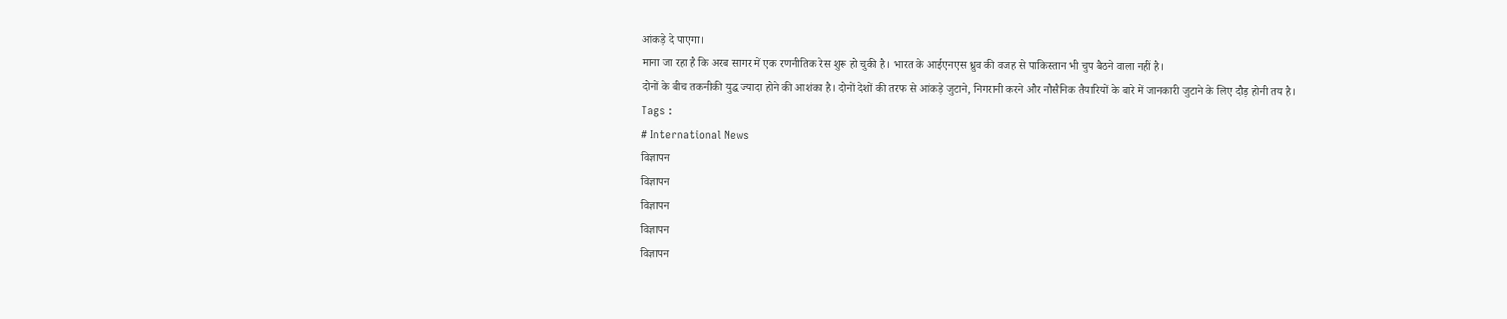आंकड़े दे पाएगा।
माना जा रहा है कि अरब सागर में एक रणनीतिक रेस शुरू हो चुकी है। भारत के आईएनएस ध्रुव की वजह से पाकिस्तान भी चुप बैठने वाला नहीं है।
दोनों के बीच तकनीकी युद्ध ज्यादा होने की आशंका है। दोनों देशों की तरफ से आंकड़े जुटाने, निगरानी करने और नौसैनिक तैयारियों के बारे में जानकारी जुटाने के लिए दौड़ होनी तय है।
Tags :
# International News
विज्ञापन
विज्ञापन
विज्ञापन
विज्ञापन
विज्ञापन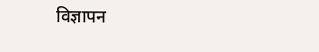विज्ञापन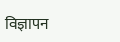विज्ञापन